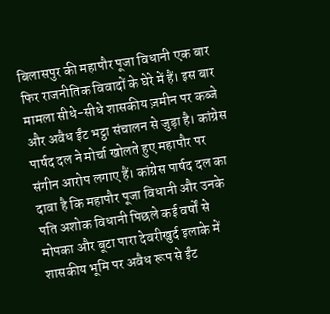बिलासपुर की महापौर पूजा विधानी एक बार फिर राजनीतिक विवादों के घेरे में हैं। इस बार मामला सीधे-सीधे शासकीय ज़मीन पर कब्जे और अवैध ईंट भट्ठा संचालन से जुड़ा है। कांग्रेस पार्षद दल ने मोर्चा खोलते हुए महापौर पर संगीन आरोप लगाए हैं। कांग्रेस पार्षद दल का दावा है कि महापौर पूजा विधानी और उनके पति अशोक विधानी पिछले कई वर्षों से मोपका और बूटा पारा देवरीखुर्द इलाके में शासकीय भूमि पर अवैध रूप से ईंट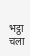भट्ठा चला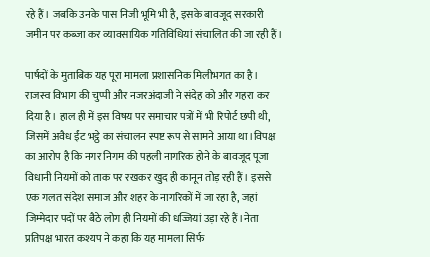रहे हैं। जबकि उनके पास निजी भूमि भी है, इसके बावजूद सरकारी जमीन पर कब्जा कर व्यावसायिक गतिविधियां संचालित की जा रही हैं।

पार्षदों के मुताबिक यह पूरा मामला प्रशासनिक मिलीभगत का है। राजस्व विभाग की चुप्पी और नजरअंदाजी ने संदेह को और गहरा कर दिया है। हाल ही में इस विषय पर समाचार पत्रों में भी रिपोर्ट छपी थी, जिसमें अवैध ईंट भट्ठे का संचालन स्पष्ट रूप से सामने आया था।विपक्ष का आरोप है कि नगर निगम की पहली नागरिक होने के बावजूद पूजा विधानी नियमों को ताक पर रखकर खुद ही कानून तोड़ रही हैं। इससे एक गलत संदेश समाज और शहर के नागरिकों में जा रहा है, जहां जिम्मेदार पदों पर बैठे लोग ही नियमों की धज्जियां उड़ा रहे हैं।नेता प्रतिपक्ष भारत कश्यप ने कहा कि यह मामला सिर्फ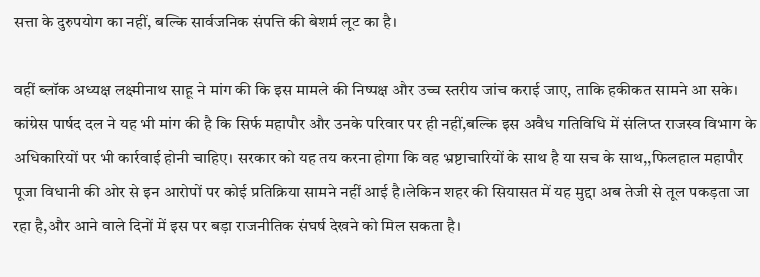सत्ता के दुरुपयोग का नहीं, बल्कि सार्वजनिक संपत्ति की बेशर्म लूट का है।

वहीं ब्लॉक अध्यक्ष लक्ष्मीनाथ साहू ने मांग की कि इस मामले की निष्पक्ष और उच्च स्तरीय जांच कराई जाए, ताकि हकीकत सामने आ सके। कांग्रेस पार्षद दल ने यह भी मांग की है कि सिर्फ महापौर और उनके परिवार पर ही नहीं,बल्कि इस अवैध गतिविधि में संलिप्त राजस्व विभाग के अधिकारियों पर भी कार्रवाई होनी चाहिए। सरकार को यह तय करना होगा कि वह भ्रष्टाचारियों के साथ है या सच के साथ,,फिलहाल महापौर पूजा विधानी की ओर से इन आरोपों पर कोई प्रतिक्रिया सामने नहीं आई है।लेकिन शहर की सियासत में यह मुद्दा अब तेजी से तूल पकड़ता जा रहा है,और आने वाले दिनों में इस पर बड़ा राजनीतिक संघर्ष देखने को मिल सकता है।